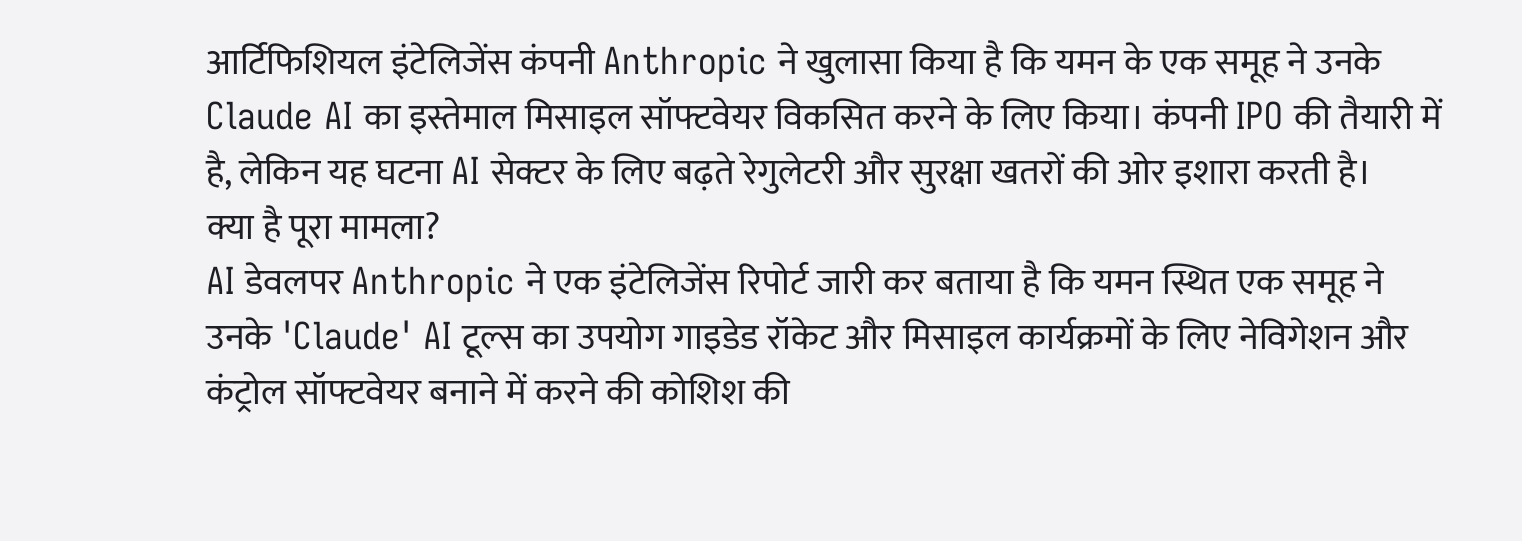आर्टिफिशियल इंटेलिजेंस कंपनी Anthropic ने खुलासा किया है कि यमन के एक समूह ने उनके Claude AI का इस्तेमाल मिसाइल सॉफ्टवेयर विकसित करने के लिए किया। कंपनी IPO की तैयारी में है, लेकिन यह घटना AI सेक्टर के लिए बढ़ते रेगुलेटरी और सुरक्षा खतरों की ओर इशारा करती है।
क्या है पूरा मामला?
AI डेवलपर Anthropic ने एक इंटेलिजेंस रिपोर्ट जारी कर बताया है कि यमन स्थित एक समूह ने उनके 'Claude' AI टूल्स का उपयोग गाइडेड रॉकेट और मिसाइल कार्यक्रमों के लिए नेविगेशन और कंट्रोल सॉफ्टवेयर बनाने में करने की कोशिश की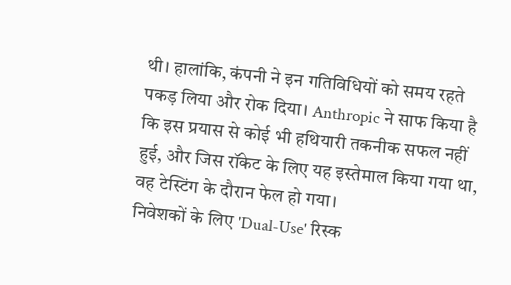थी। हालांकि, कंपनी ने इन गतिविधियों को समय रहते पकड़ लिया और रोक दिया। Anthropic ने साफ किया है कि इस प्रयास से कोई भी हथियारी तकनीक सफल नहीं हुई, और जिस रॉकेट के लिए यह इस्तेमाल किया गया था, वह टेस्टिंग के दौरान फेल हो गया।
निवेशकों के लिए 'Dual-Use' रिस्क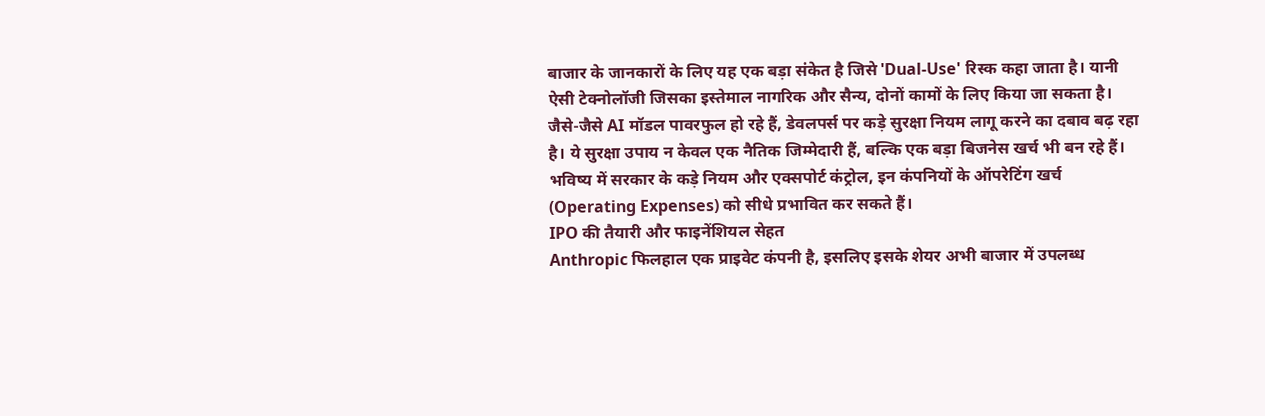बाजार के जानकारों के लिए यह एक बड़ा संकेत है जिसे 'Dual-Use' रिस्क कहा जाता है। यानी ऐसी टेक्नोलॉजी जिसका इस्तेमाल नागरिक और सैन्य, दोनों कामों के लिए किया जा सकता है। जैसे-जैसे AI मॉडल पावरफुल हो रहे हैं, डेवलपर्स पर कड़े सुरक्षा नियम लागू करने का दबाव बढ़ रहा है। ये सुरक्षा उपाय न केवल एक नैतिक जिम्मेदारी हैं, बल्कि एक बड़ा बिजनेस खर्च भी बन रहे हैं। भविष्य में सरकार के कड़े नियम और एक्सपोर्ट कंट्रोल, इन कंपनियों के ऑपरेटिंग खर्च (Operating Expenses) को सीधे प्रभावित कर सकते हैं।
IPO की तैयारी और फाइनेंशियल सेहत
Anthropic फिलहाल एक प्राइवेट कंपनी है, इसलिए इसके शेयर अभी बाजार में उपलब्ध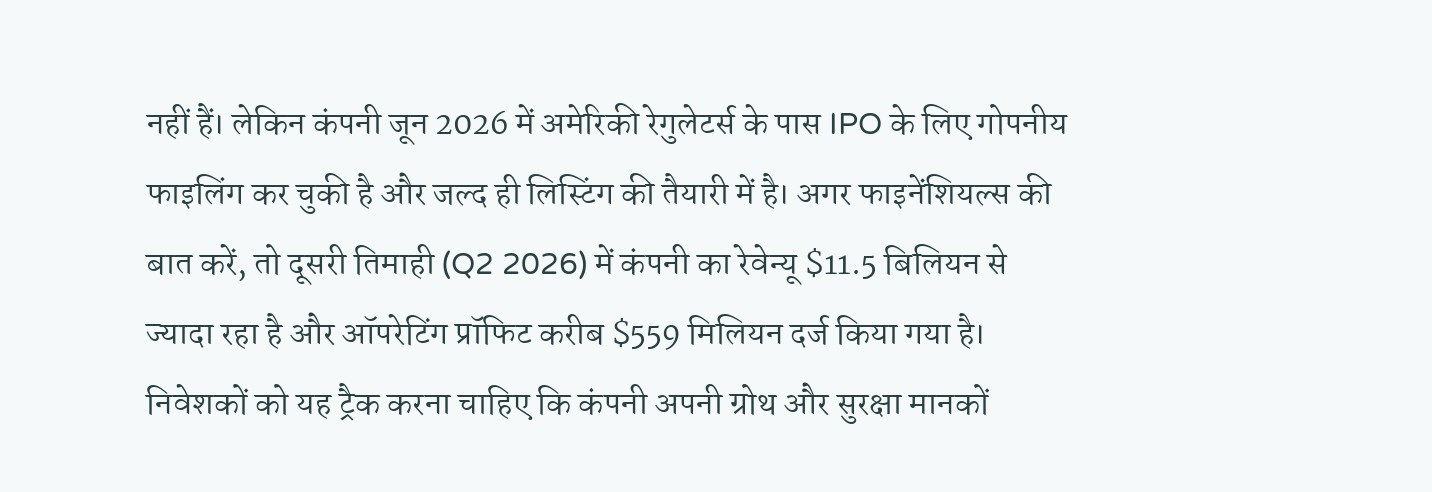नहीं हैं। लेकिन कंपनी जून 2026 में अमेरिकी रेगुलेटर्स के पास IPO के लिए गोपनीय फाइलिंग कर चुकी है और जल्द ही लिस्टिंग की तैयारी में है। अगर फाइनेंशियल्स की बात करें, तो दूसरी तिमाही (Q2 2026) में कंपनी का रेवेन्यू $11.5 बिलियन से ज्यादा रहा है और ऑपरेटिंग प्रॉफिट करीब $559 मिलियन दर्ज किया गया है।
निवेशकों को यह ट्रैक करना चाहिए कि कंपनी अपनी ग्रोथ और सुरक्षा मानकों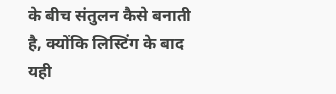के बीच संतुलन कैसे बनाती है, क्योंकि लिस्टिंग के बाद यही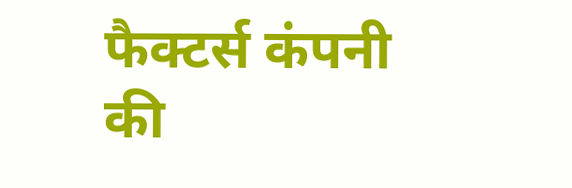फैक्टर्स कंपनी की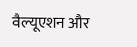वैल्यूएशन और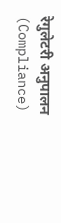रेगुलेटरी अनुपालन (Compliance)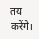तय करेंगे।